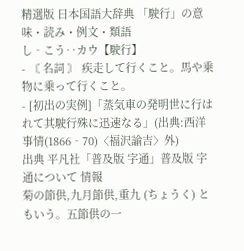精選版 日本国語大辞典 「駛行」の意味・読み・例文・類語
し‐こう‥カウ【駛行】
- 〘 名詞 〙 疾走して行くこと。馬や乗物に乗って行くこと。
- [初出の実例]「蒸気車の発明世に行はれて其駛行殊に迅速なる」(出典:西洋事情(1866‐70)〈福沢諭吉〉外)
出典 平凡社「普及版 字通」普及版 字通について 情報
菊の節供,九月節供,重九 (ちょうく) ともいう。五節供の一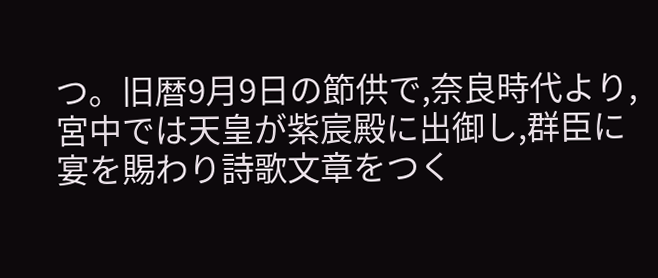つ。旧暦9月9日の節供で,奈良時代より,宮中では天皇が紫宸殿に出御し,群臣に宴を賜わり詩歌文章をつく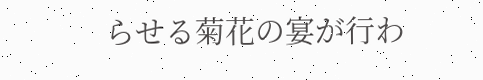らせる菊花の宴が行わ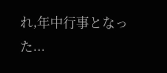れ,年中行事となった...